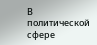В политической сфере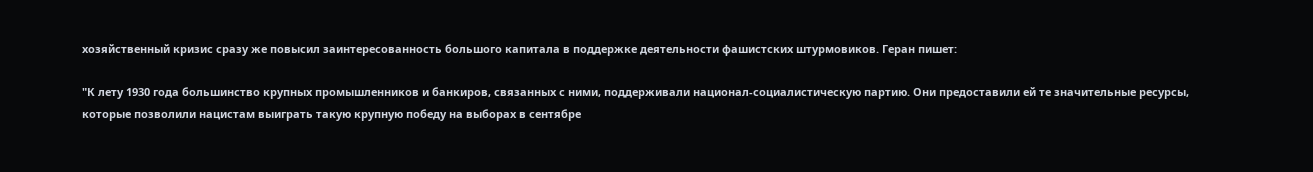хозяйственный кризис сразу же повысил заинтересованность большого капитала в поддержке деятельности фашистских штурмовиков. Геран пишет:

"К лету 1930 года большинство крупных промышленников и банкиров, связанных с ними, поддерживали национал-социалистическую партию. Они предоставили ей те значительные ресурсы, которые позволили нацистам выиграть такую крупную победу на выборах в сентябре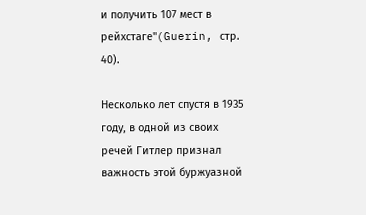и получить 107 мест в рейхстаге"(Guerin, стр. 40).

Несколько лет спустя в 1935 году, в одной из своих речей Гитлер признал важность этой буржуазной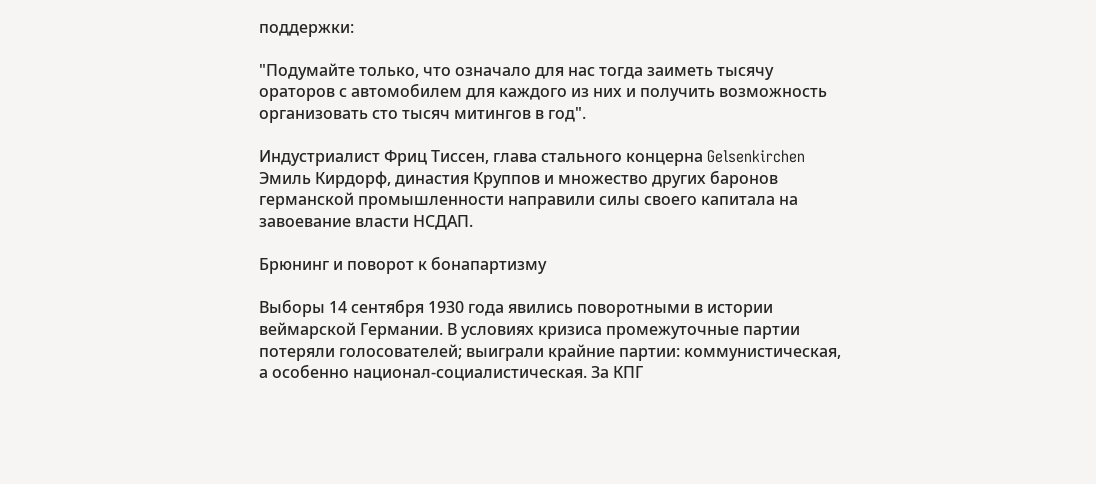поддержки:

"Подумайте только, что означало для нас тогда заиметь тысячу ораторов с автомобилем для каждого из них и получить возможность организовать сто тысяч митингов в год".

Индустриалист Фриц Тиссен, глава стального концерна Gelsenkirchen Эмиль Кирдорф, династия Круппов и множество других баронов германской промышленности направили силы своего капитала на завоевание власти НСДАП.

Брюнинг и поворот к бонапартизму

Выборы 14 сентября 1930 года явились поворотными в истории веймарской Германии. В условиях кризиса промежуточные партии потеряли голосователей; выиграли крайние партии: коммунистическая, а особенно национал-социалистическая. За КПГ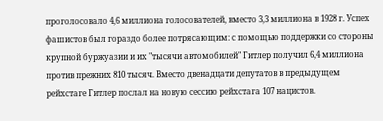проголосовало 4,6 миллиона голосователей, вместо 3,3 миллиона в 1928 г. Успех фашистов был гораздо более потрясающим: с помощью поддержки со стороны крупной буржуазии и их "тысячи автомобилей" Гитлер получил 6,4 миллиона против прежних 810 тысяч. Вместо двенадцати депутатов в предыдущем рейхстаге Гитлер послал на новую сессию рейхстага 107 нацистов.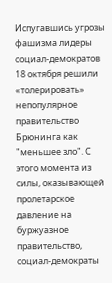Испугавшись угрозы фашизма лидеры социал-демократов 18 октября решили «толерировать» непопулярное правительство Брюнинга как "меньшее зло". С этого момента из силы, оказывающей пролетарское давление на буржуазное правительство, социал-демократы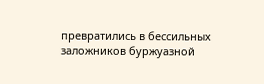превратились в бессильных заложников буржуазной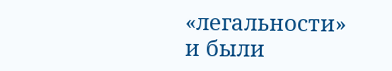«легальности» и были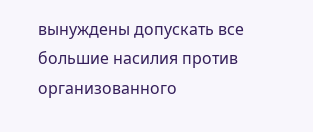вынуждены допускать все большие насилия против организованного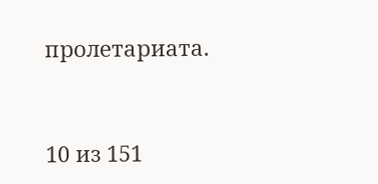пролетариата.



10 из 151